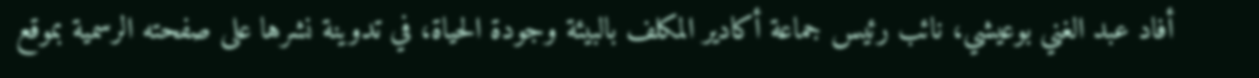أفاد عبد الغني بوعيشي، نائب رئيس جماعة أكادير المكلف بالبيئة وجودة الحياة، في تدوينة نشرها على صفحته الرسمية بموقع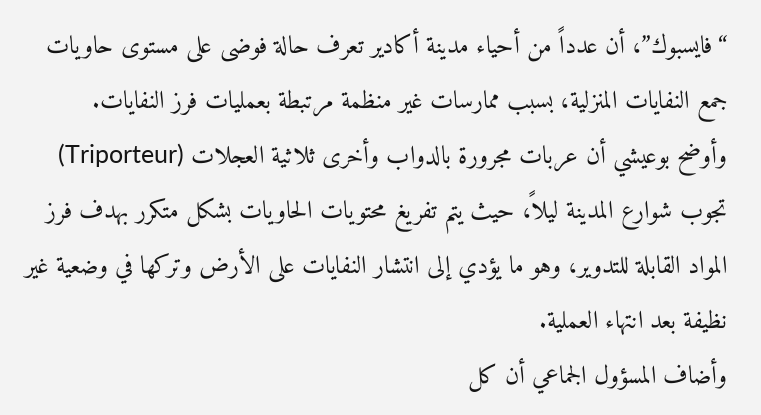“فايسبوك”، أن عدداً من أحياء مدينة أكادير تعرف حالة فوضى على مستوى حاويات جمع النفايات المنزلية، بسبب ممارسات غير منظمة مرتبطة بعمليات فرز النفايات.
وأوضح بوعيشي أن عربات مجرورة بالدواب وأخرى ثلاثية العجلات (Triporteur) تجوب شوارع المدينة ليلاً، حيث يتم تفريغ محتويات الحاويات بشكل متكرر بهدف فرز المواد القابلة للتدوير، وهو ما يؤدي إلى انتشار النفايات على الأرض وتركها في وضعية غير نظيفة بعد انتهاء العملية.
وأضاف المسؤول الجماعي أن كل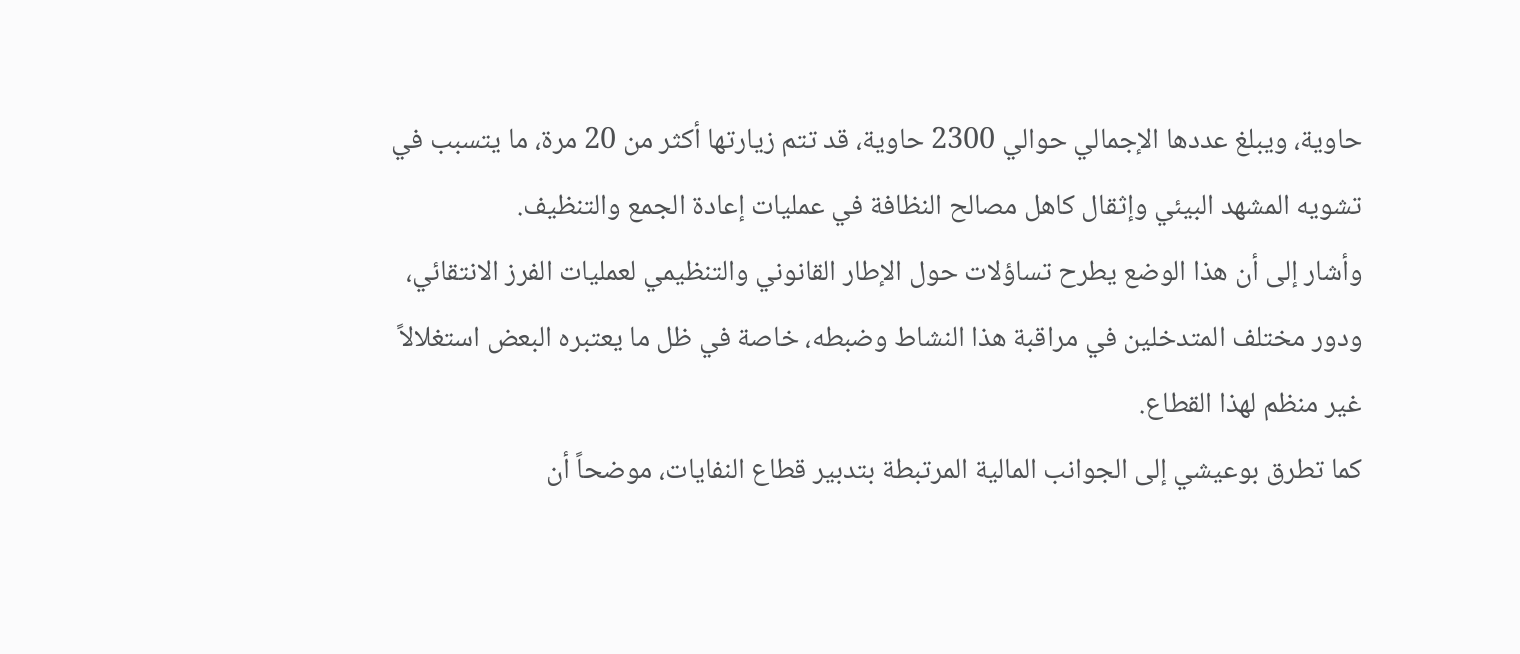حاوية، ويبلغ عددها الإجمالي حوالي 2300 حاوية، قد تتم زيارتها أكثر من 20 مرة، ما يتسبب في تشويه المشهد البيئي وإثقال كاهل مصالح النظافة في عمليات إعادة الجمع والتنظيف.
وأشار إلى أن هذا الوضع يطرح تساؤلات حول الإطار القانوني والتنظيمي لعمليات الفرز الانتقائي، ودور مختلف المتدخلين في مراقبة هذا النشاط وضبطه، خاصة في ظل ما يعتبره البعض استغلالاً غير منظم لهذا القطاع.
كما تطرق بوعيشي إلى الجوانب المالية المرتبطة بتدبير قطاع النفايات، موضحاً أن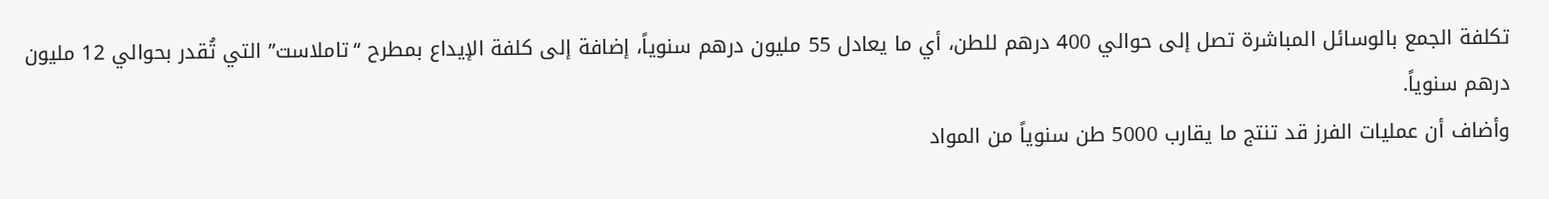تكلفة الجمع بالوسائل المباشرة تصل إلى حوالي 400 درهم للطن، أي ما يعادل 55 مليون درهم سنوياً، إضافة إلى كلفة الإيداع بمطرح “تاملاست” التي تُقدر بحوالي 12 مليون درهم سنوياً.
وأضاف أن عمليات الفرز قد تنتج ما يقارب 5000 طن سنوياً من المواد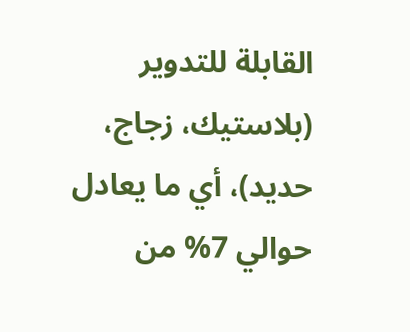القابلة للتدوير (بلاستيك، زجاج، حديد)، أي ما يعادل حوالي 7% من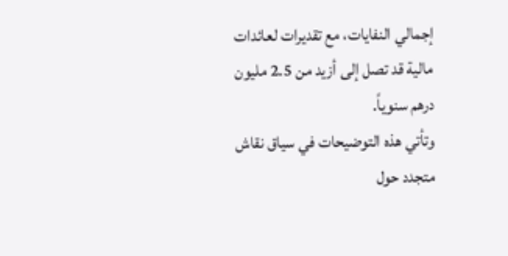إجمالي النفايات، مع تقديرات لعائدات مالية قد تصل إلى أزيد من 2.5 مليون درهم سنوياً.
وتأتي هذه التوضيحات في سياق نقاش متجدد حول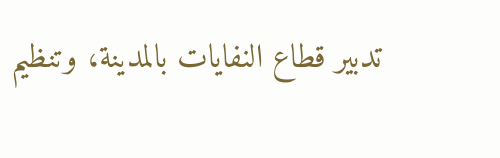تدبير قطاع النفايات بالمدينة، وتنظيم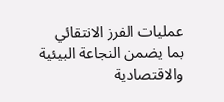عمليات الفرز الانتقائي بما يضمن النجاعة البيئية والاقتصادية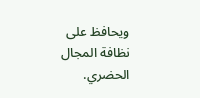ويحافظ على نظافة المجال الحضري.